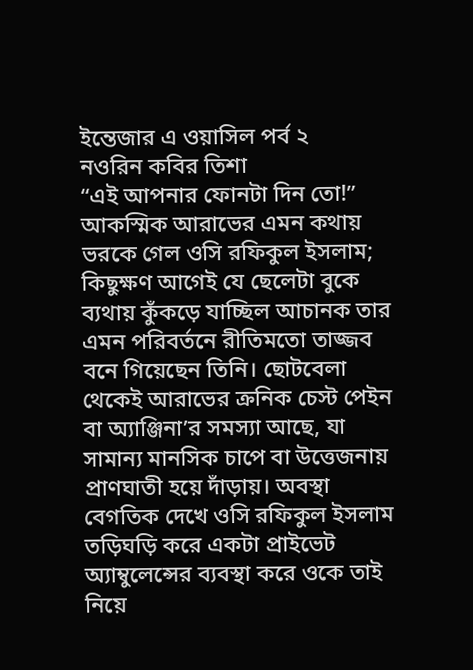ইন্তেজার এ ওয়াসিল পর্ব ২
নওরিন কবির তিশা
“এই আপনার ফোনটা দিন তো!”
আকস্মিক আরাভের এমন কথায় ভরকে গেল ওসি রফিকুল ইসলাম; কিছুক্ষণ আগেই যে ছেলেটা বুকে ব্যথায় কুঁকড়ে যাচ্ছিল আচানক তার এমন পরিবর্তনে রীতিমতো তাজ্জব বনে গিয়েছেন তিনি। ছোটবেলা থেকেই আরাভের ক্রনিক চেস্ট পেইন বা অ্যাঞ্জিনা’র সমস্যা আছে, যা সামান্য মানসিক চাপে বা উত্তেজনায় প্রাণঘাতী হয়ে দাঁড়ায়। অবস্থা বেগতিক দেখে ওসি রফিকুল ইসলাম তড়িঘড়ি করে একটা প্রাইভেট অ্যাম্বুলেন্সের ব্যবস্থা করে ওকে তাই নিয়ে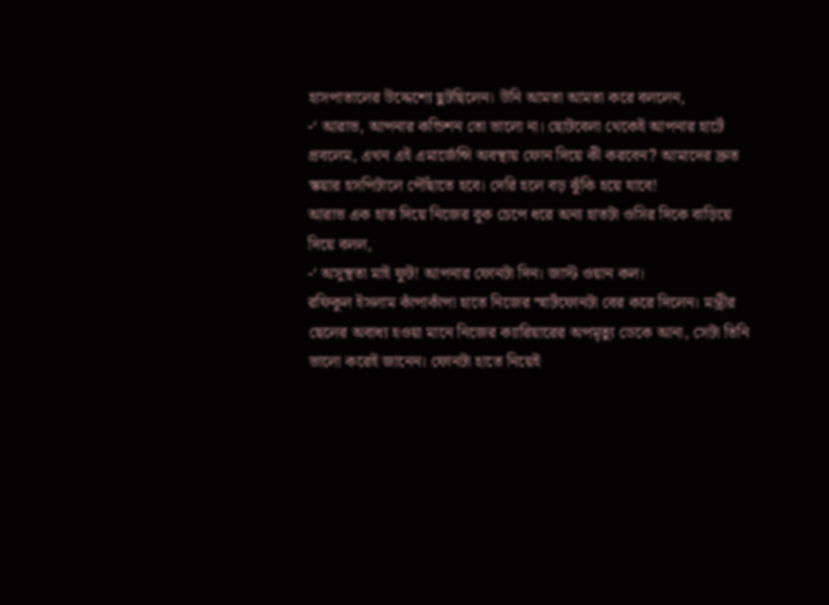হাসপাতালের উদ্দেশ্যে ছুটছিলেন। উনি আমতা আমতা করে বললেন,
-‘ আরাভ, আপনার কন্ডিশন তো ভালো না। ছোটবেলা থেকেই আপনার হার্টে প্রবলেম, এখন এই এমার্জেন্সি অবস্থায় ফোন দিয়ে কী করবেন? আমাদের দ্রুত স্কয়ার হসপিটালে পৌঁছাতে হবে। দেরি হলে বড় ঝুঁকি হয়ে যাবে!
আরাভ এক হাত দিয়ে নিজের বুক চেপে ধরে অন্য হাতটা ওসির দিকে বাড়িয়ে দিয়ে বলল,
-‘ অসুস্থতা মাই ফুট! আপনার ফোনটা দিন। জাস্ট ওয়ান কল।
রফিকুল ইসলাম কাঁপাকাঁপা হাতে নিজের স্মার্টফোনটা বের করে দিলেন। মন্ত্রীর ছেলের অবাধ্য হওয়া মানে নিজের ক্যারিয়ারের অপমৃত্যু ডেকে আনা, সেটা তিনি ভালো করেই জানেন। ফোনটা হাতে নিয়েই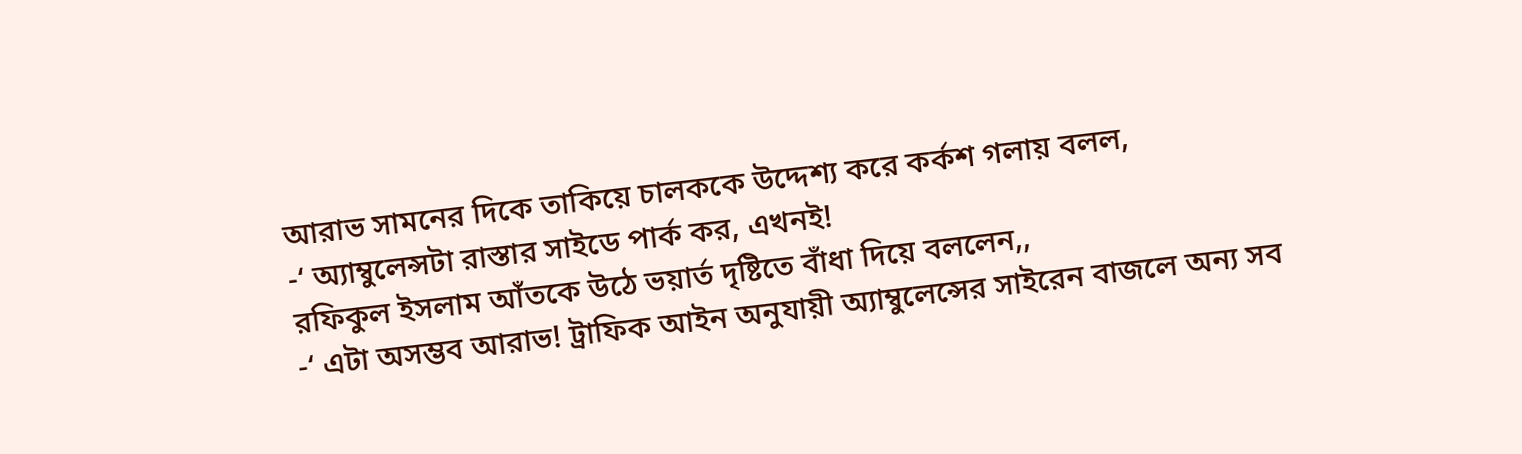আরাভ সামনের দিকে তাকিয়ে চালককে উদ্দেশ্য করে কর্কশ গলায় বলল,
-‘ অ্যাম্বুলেন্সটা রাস্তার সাইডে পার্ক কর, এখনই!
রফিকুল ইসলাম আঁতকে উঠে ভয়ার্ত দৃষ্টিতে বাঁধা দিয়ে বললেন,,
-‘ এটা অসম্ভব আরাভ! ট্রাফিক আইন অনুযায়ী অ্যাম্বুলেন্সের সাইরেন বাজলে অন্য সব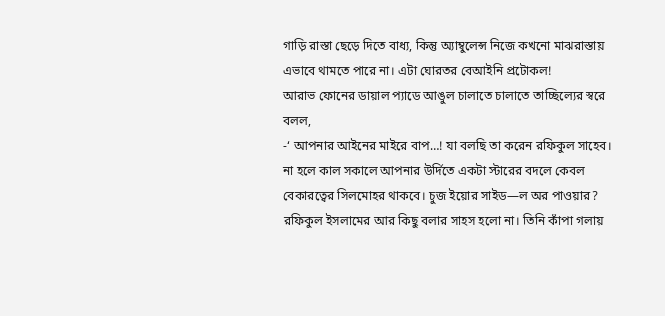গাড়ি রাস্তা ছেড়ে দিতে বাধ্য, কিন্তু অ্যাম্বুলেন্স নিজে কখনো মাঝরাস্তায় এভাবে থামতে পারে না। এটা ঘোরতর বেআইনি প্রটোকল!
আরাভ ফোনের ডায়াল প্যাডে আঙুল চালাতে চালাতে তাচ্ছিল্যের স্বরে বলল,
-‘ আপনার আইনের মাইরে বাপ…! যা বলছি তা করেন রফিকুল সাহেব। না হলে কাল সকালে আপনার উর্দিতে একটা স্টারের বদলে কেবল বেকারত্বের সিলমোহর থাকবে। চুজ ইয়োর সাইড—ল অর পাওয়ার?
রফিকুল ইসলামের আর কিছু বলার সাহস হলো না। তিনি কাঁপা গলায়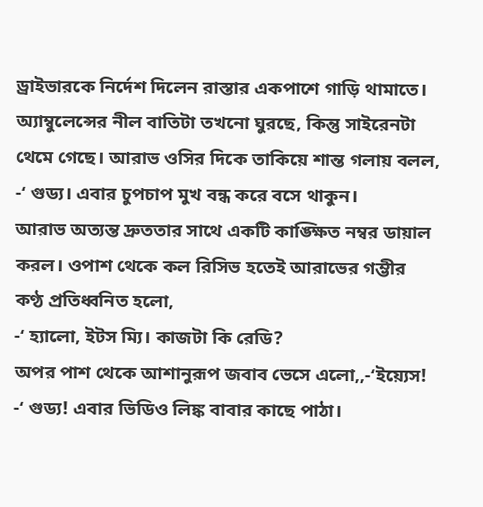ড্রাইভারকে নির্দেশ দিলেন রাস্তার একপাশে গাড়ি থামাতে। অ্যাম্বুলেন্সের নীল বাতিটা তখনো ঘুরছে, কিন্তু সাইরেনটা থেমে গেছে। আরাভ ওসির দিকে তাকিয়ে শান্ত গলায় বলল,
-‘ গুড্য। এবার চুপচাপ মুখ বন্ধ করে বসে থাকুন।
আরাভ অত্যন্ত দ্রুততার সাথে একটি কাঙ্ক্ষিত নম্বর ডায়াল করল। ওপাশ থেকে কল রিসিভ হতেই আরাভের গম্ভীর কণ্ঠ প্রতিধ্বনিত হলো,
-‘ হ্যালো, ইটস ম্যি। কাজটা কি রেডি?
অপর পাশ থেকে আশানুরূপ জবাব ভেসে এলো,,-‘ইয়্যেস!
-‘ গুড্য! এবার ভিডিও লিঙ্ক বাবার কাছে পাঠা।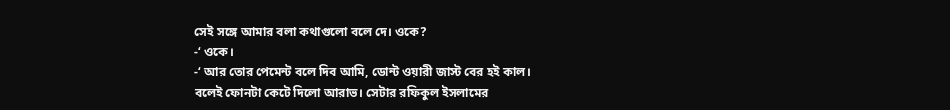সেই সঙ্গে আমার বলা কথাগুলো বলে দে। ওকে?
-‘ ওকে।
-‘ আর তোর পেমেন্ট বলে দিব আমি, ডোন্ট ওয়ারী জাস্ট বের হই কাল।
বলেই ফোনটা কেটে দিলো আরাভ। সেটার রফিকুল ইসলামের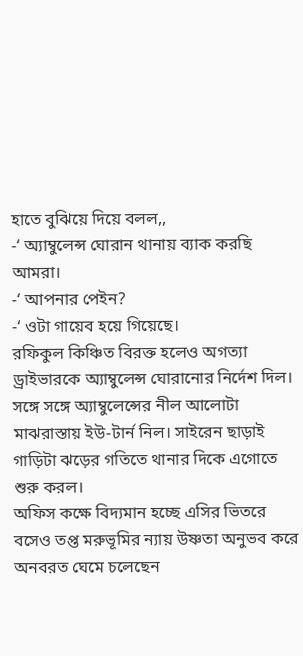হাতে বুঝিয়ে দিয়ে বলল,,
-‘ অ্যাম্বুলেন্স ঘোরান থানায় ব্যাক করছি আমরা।
-‘ আপনার পেইন?
-‘ ওটা গায়েব হয়ে গিয়েছে।
রফিকুল কিঞ্চিত বিরক্ত হলেও অগত্যা ড্রাইভারকে অ্যাম্বুলেন্স ঘোরানোর নির্দেশ দিল। সঙ্গে সঙ্গে অ্যাম্বুলেন্সের নীল আলোটা মাঝরাস্তায় ইউ-টার্ন নিল। সাইরেন ছাড়াই গাড়িটা ঝড়ের গতিতে থানার দিকে এগোতে শুরু করল।
অফিস কক্ষে বিদ্যমান হচ্ছে এসির ভিতরে বসেও তপ্ত মরুভূমির ন্যায় উষ্ণতা অনুভব করে অনবরত ঘেমে চলেছেন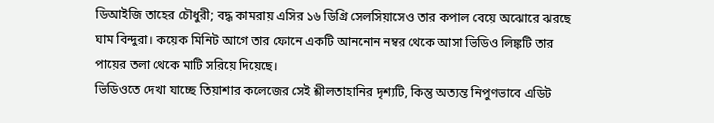ডিআইজি তাহের চৌধুরী; বদ্ধ কামরায় এসির ১৬ ডিগ্রি সেলসিয়াসেও তার কপাল বেয়ে অঝোরে ঝরছে ঘাম বিন্দুরা। কয়েক মিনিট আগে তার ফোনে একটি আননোন নম্বর থেকে আসা ভিডিও লিঙ্কটি তার পায়ের তলা থেকে মাটি সরিয়ে দিয়েছে।
ভিডিওতে দেখা যাচ্ছে তিয়াশার কলেজের সেই শ্লীলতাহানির দৃশ্যটি, কিন্তু অত্যন্ত নিপুণভাবে এডিট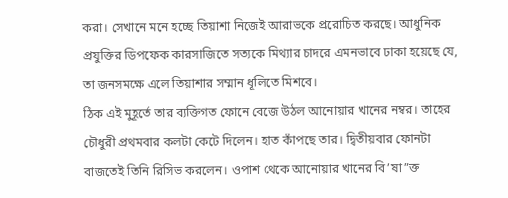করা। সেখানে মনে হচ্ছে তিয়াশা নিজেই আরাভকে প্ররোচিত করছে। আধুনিক প্রযুক্তির ডিপফেক কারসাজিতে সত্যকে মিথ্যার চাদরে এমনভাবে ঢাকা হয়েছে যে, তা জনসমক্ষে এলে তিয়াশার সম্মান ধূলিতে মিশবে।
ঠিক এই মুহূর্তে তার ব্যক্তিগত ফোনে বেজে উঠল আনোয়ার খানের নম্বর। তাহের চৌধুরী প্রথমবার কলটা কেটে দিলেন। হাত কাঁপছে তার। দ্বিতীয়বার ফোনটা বাজতেই তিনি রিসিভ করলেন। ওপাশ থেকে আনোয়ার খানের বি’ষা”ক্ত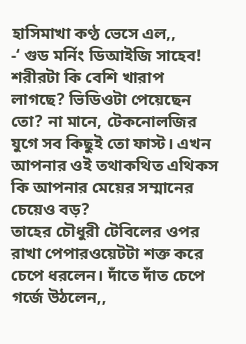হাসিমাখা কণ্ঠ ভেসে এল,,
-‘ গুড মর্নিং ডিআইজি সাহেব! শরীরটা কি বেশি খারাপ লাগছে? ভিডিওটা পেয়েছেন তো? না মানে, টেকনোলজির যুগে সব কিছুই তো ফাস্ট। এখন আপনার ওই তথাকথিত এথিকস কি আপনার মেয়ের সম্মানের চেয়েও বড়?
তাহের চৌধুরী টেবিলের ওপর রাখা পেপারওয়েটটা শক্ত করে চেপে ধরলেন। দাঁতে দাঁত চেপে গর্জে উঠলেন,,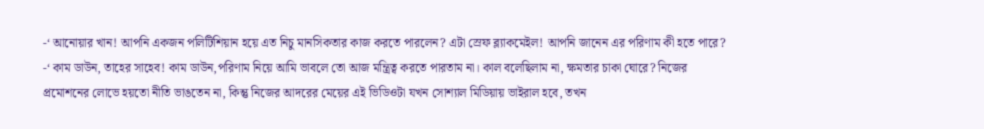-‘ আনোয়ার খান! আপনি একজন পলিটিশিয়ান হয়ে এত নিচু মানসিকতার কাজ করতে পারলেন? এটা স্রেফ ব্ল্যাকমেইল! আপনি জানেন এর পরিণাম কী হতে পারে?
-‘ কাম ডাউন, তাহের সাহেব! কাম ডাউন,পরিণাম নিয়ে আমি ভাবলে তো আজ মন্ত্রিত্ব করতে পারতাম না। কাল বলেছিলাম না, ক্ষমতার চাকা ঘোরে? নিজের প্রমোশনের লোভে হয়তো নীতি ভাঙতেন না, কিন্তু নিজের আদরের মেয়ের এই ভিডিওটা যখন সোশ্যাল মিডিয়ায় ভাইরাল হবে, তখন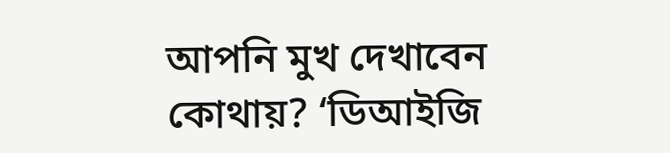আপনি মুখ দেখাবেন কোথায়? ‘ডিআইজি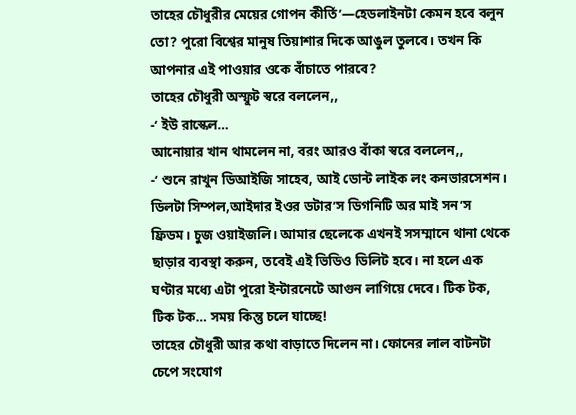তাহের চৌধুরীর মেয়ের গোপন কীর্তি’—হেডলাইনটা কেমন হবে বলুন তো? পুরো বিশ্বের মানুষ তিয়াশার দিকে আঙুল তুলবে। তখন কি আপনার এই পাওয়ার ওকে বাঁচাতে পারবে?
তাহের চৌধুরী অস্ফুট স্বরে বললেন,,
-‘ ইউ রাস্কেল…
আনোয়ার খান থামলেন না, বরং আরও বাঁকা স্বরে বললেন,,
-‘ শুনে রাখুন ডিআইজি সাহেব, আই ডোন্ট লাইক লং কনভারসেশন। ডিলটা সিম্পল,আইদার ইওর ডটার’স ডিগনিটি অর মাই সন’স ফ্রিডম। চুজ ওয়াইজলি। আমার ছেলেকে এখনই সসম্মানে থানা থেকে ছাড়ার ব্যবস্থা করুন, তবেই এই ভিডিও ডিলিট হবে। না হলে এক ঘণ্টার মধ্যে এটা পুরো ইন্টারনেটে আগুন লাগিয়ে দেবে। টিক টক, টিক টক… সময় কিন্তু চলে যাচ্ছে!
তাহের চৌধুরী আর কথা বাড়াতে দিলেন না। ফোনের লাল বাটনটা চেপে সংযোগ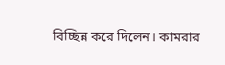বিচ্ছিন্ন করে দিলেন। কামরার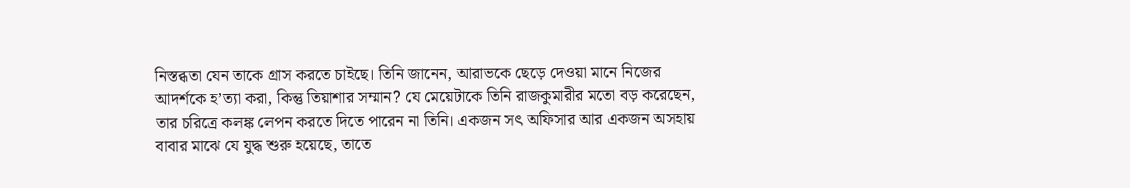নিস্তব্ধতা যেন তাকে গ্রাস করতে চাইছে। তিনি জানেন, আরাভকে ছেড়ে দেওয়া মানে নিজের আদর্শকে হ’ত্যা করা, কিন্তু তিয়াশার সম্মান? যে মেয়েটাকে তিনি রাজকুমারীর মতো বড় করেছেন, তার চরিত্রে কলঙ্ক লেপন করতে দিতে পারেন না তিনি। একজন সৎ অফিসার আর একজন অসহায় বাবার মাঝে যে যুদ্ধ শুরু হয়েছে, তাতে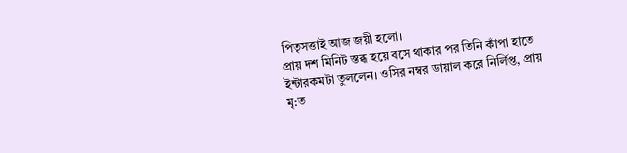পিতৃসত্তাই আজ জয়ী হলো।
প্রায় দশ মিনিট স্তব্ধ হয়ে বসে থাকার পর তিনি কাঁপা হাতে ইন্টারকমটা তুললেন। ওসির নম্বর ডায়াল করে নির্লিপ্ত, প্রায় মৃ:ত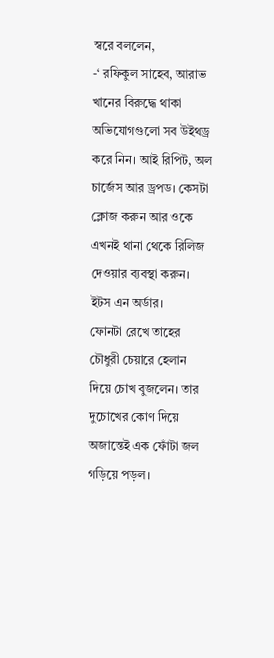স্বরে বললেন,
-‘ রফিকুল সাহেব, আরাভ খানের বিরুদ্ধে থাকা অভিযোগগুলো সব উইথড্র করে নিন। আই রিপিট, অল চার্জেস আর ড্রপড। কেসটা ক্লোজ করুন আর ওকে এখনই থানা থেকে রিলিজ দেওয়ার ব্যবস্থা করুন। ইটস এন অর্ডার।
ফোনটা রেখে তাহের চৌধুরী চেয়ারে হেলান দিয়ে চোখ বুজলেন। তার দুচোখের কোণ দিয়ে অজান্তেই এক ফোঁটা জল গড়িয়ে পড়ল।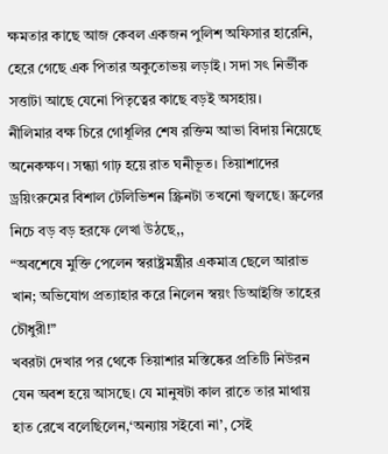ক্ষমতার কাছে আজ কেবল একজন পুলিশ অফিসার হারেনি, হেরে গেছে এক পিতার অকুতোভয় লড়াই। সদা সৎ নির্ভীক সত্তাটা আছে যেনো পিতৃত্বের কাছে বড়ই অসহায়।
নীলিমার বক্ষ চিরে গোধূলির শেষ রক্তিম আভা বিদায় নিয়েছে অনেকক্ষণ। সন্ধ্যা গাঢ় হয়ে রাত ঘনীভূত। তিয়াশাদের ড্রয়িংরুমের বিশাল টেলিভিশন স্ক্রিনটা তখনো জ্বলছে। স্ক্রলের নিচে বড় বড় হরফে লেখা উঠছে,,
“অবশেষে মুক্তি পেলেন স্বরাষ্ট্রমন্ত্রীর একমাত্র ছেলে আরাভ খান; অভিযোগ প্রত্যাহার করে নিলেন স্বয়ং ডিআইজি তাহের চৌধুরী!”
খবরটা দেখার পর থেকে তিয়াশার মস্তিষ্কের প্রতিটি নিউরন যেন অবশ হয়ে আসছে। যে মানুষটা কাল রাতে তার মাথায় হাত রেখে বলেছিলেন,‘অন্যায় সইবো না’, সেই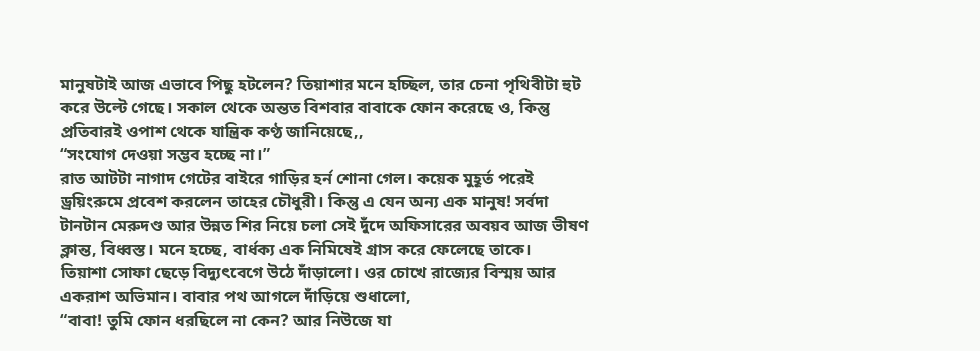মানুষটাই আজ এভাবে পিছু হটলেন? তিয়াশার মনে হচ্ছিল, তার চেনা পৃথিবীটা হুট করে উল্টে গেছে। সকাল থেকে অন্তত বিশবার বাবাকে ফোন করেছে ও, কিন্তু প্রতিবারই ওপাশ থেকে যান্ত্রিক কণ্ঠ জানিয়েছে,,
“সংযোগ দেওয়া সম্ভব হচ্ছে না।”
রাত আটটা নাগাদ গেটের বাইরে গাড়ির হর্ন শোনা গেল। কয়েক মুহূর্ত পরেই ড্রয়িংরুমে প্রবেশ করলেন তাহের চৌধুরী। কিন্তু এ যেন অন্য এক মানুষ! সর্বদা টানটান মেরুদণ্ড আর উন্নত শির নিয়ে চলা সেই দুঁদে অফিসারের অবয়ব আজ ভীষণ ক্লান্ত, বিধ্বস্ত। মনে হচ্ছে, বার্ধক্য এক নিমিষেই গ্রাস করে ফেলেছে তাকে।
তিয়াশা সোফা ছেড়ে বিদ্যুৎবেগে উঠে দাঁড়ালো। ওর চোখে রাজ্যের বিস্ময় আর একরাশ অভিমান। বাবার পথ আগলে দাঁড়িয়ে শুধালো,
“বাবা! তুমি ফোন ধরছিলে না কেন? আর নিউজে যা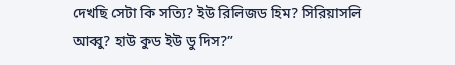দেখছি সেটা কি সত্যি? ইউ রিলিজড হিম? সিরিয়াসলি আব্বু? হাউ কুড ইউ ডু দিস?”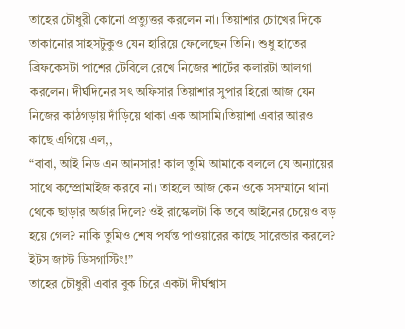তাহের চৌধুরী কোনো প্রত্যুত্তর করলেন না। তিয়াশার চোখের দিকে তাকানোর সাহসটুকুও যেন হারিয়ে ফেলেছেন তিনি। শুধু হাতের ব্রিফকেসটা পাশের টেবিলে রেখে নিজের শার্টের কলারটা আলগা করলেন। দীর্ঘদিনের সৎ অফিসার তিয়াশার সুপার হিরো আজ যেন নিজের কাঠগড়ায় দাঁড়িয়ে থাকা এক আসামি।তিয়াশা এবার আরও কাছে এগিয়ে এল,,
“বাবা, আই নিড এন আনসার! কাল তুমি আমাকে বললে যে অন্যায়ের সাথে কম্প্রোমাইজ করবে না। তাহলে আজ কেন ওকে সসম্মানে থানা থেকে ছাড়ার অর্ডার দিলে? ওই রাস্কেলটা কি তবে আইনের চেয়েও বড় হয়ে গেল? নাকি তুমিও শেষ পর্যন্ত পাওয়ারের কাছে সারেন্ডার করলে? ইটস জাস্ট ডিসগাস্টিং!”
তাহের চৌধুরী এবার বুক চিরে একটা দীর্ঘশ্বাস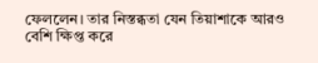ফেললেন। তার নিস্তব্ধতা যেন তিয়াশাকে আরও বেশি ক্ষিপ্ত করে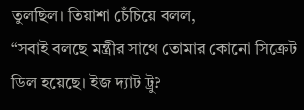তুলছিল। তিয়াশা চেঁচিয়ে বলল,
“সবাই বলছে মন্ত্রীর সাথে তোমার কোনো সিক্রেট ডিল হয়েছে। ইজ দ্যাট ট্রু?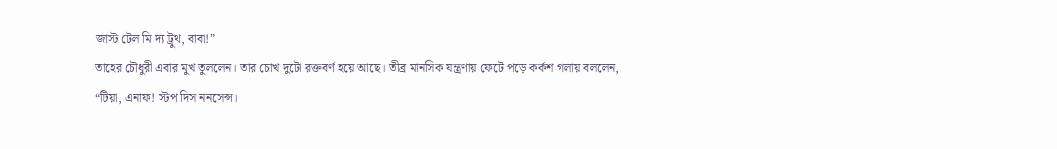জাস্ট টেল মি দ্য ট্রুথ, বাবা!”
তাহের চৌধুরী এবার মুখ তুললেন। তার চোখ দুটো রক্তবর্ণ হয়ে আছে। তীব্র মানসিক যন্ত্রণায় ফেটে পড়ে কর্কশ গলায় বললেন,
“টিয়া, এনাফ! স্টপ দিস ননসেন্স।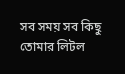সব সময় সব কিছু তোমার লিটল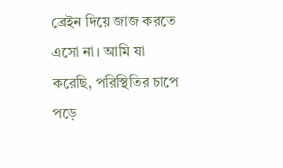ব্রেইন দিয়ে জাজ করতে এসো না। আমি যা করেছি, পরিস্থিতির চাপে পড়ে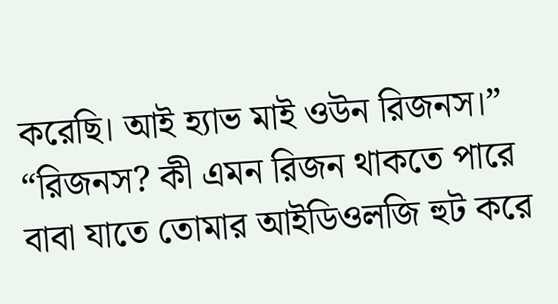করেছি। আই হ্যাভ মাই ওউন রিজনস।”
“রিজনস? কী এমন রিজন থাকতে পারে বাবা যাতে তোমার আইডিওলজি হুট করে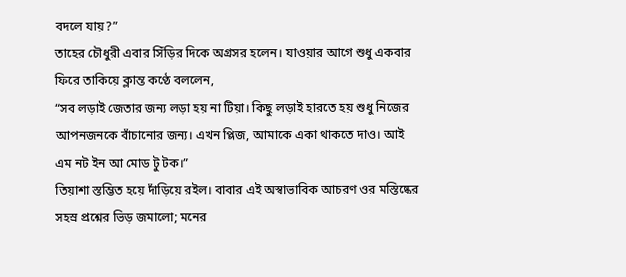বদলে যায়?”
তাহের চৌধুরী এবার সিঁড়ির দিকে অগ্রসর হলেন। যাওয়ার আগে শুধু একবার ফিরে তাকিয়ে ক্লান্ত কণ্ঠে বললেন,
“সব লড়াই জেতার জন্য লড়া হয় না টিয়া। কিছু লড়াই হারতে হয় শুধু নিজের আপনজনকে বাঁচানোর জন্য। এখন প্লিজ, আমাকে একা থাকতে দাও। আই এম নট ইন আ মোড টু টক।”
তিয়াশা স্তম্ভিত হয়ে দাঁড়িয়ে রইল। বাবার এই অস্বাভাবিক আচরণ ওর মস্তিষ্কের সহস্র প্রশ্নের ভিড় জমালো; মনের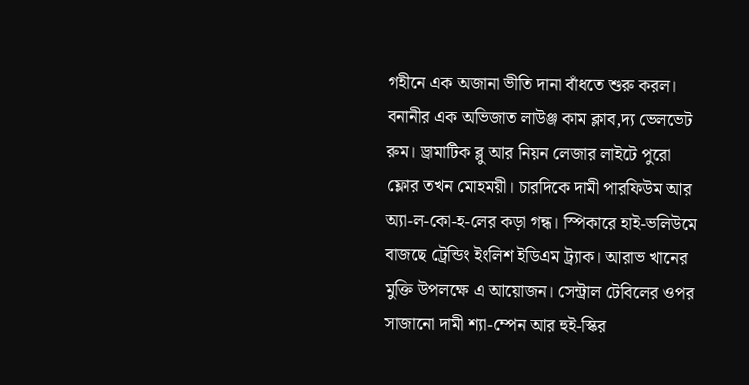গহীনে এক অজানা ভীতি দানা বাঁধতে শুরু করল।
বনানীর এক অভিজাত লাউঞ্জ কাম ক্লাব,দ্য ভেলভেট রুম। ড্রামাটিক ব্লু আর নিয়ন লেজার লাইটে পুরো ফ্লোর তখন মোহময়ী। চারদিকে দামী পারফিউম আর অ্যা-ল-কো-হ-লের কড়া গন্ধ। স্পিকারে হাই-ভলিউমে বাজছে ট্রেন্ডিং ইংলিশ ইডিএম ট্র্যাক। আরাভ খানের মুক্তি উপলক্ষে এ আয়োজন। সেন্ট্রাল টেবিলের ওপর সাজানো দামী শ্যা-ম্পেন আর হুই-স্কির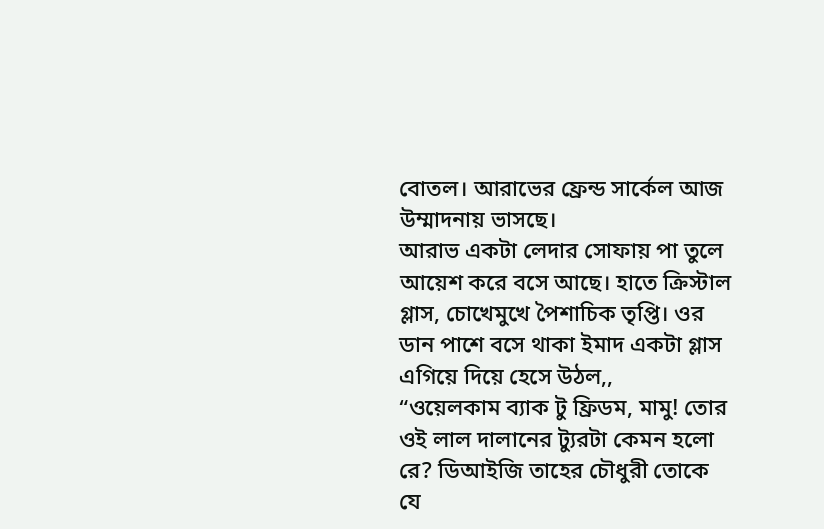বোতল। আরাভের ফ্রেন্ড সার্কেল আজ উম্মাদনায় ভাসছে।
আরাভ একটা লেদার সোফায় পা তুলে আয়েশ করে বসে আছে। হাতে ক্রিস্টাল গ্লাস, চোখেমুখে পৈশাচিক তৃপ্তি। ওর ডান পাশে বসে থাকা ইমাদ একটা গ্লাস এগিয়ে দিয়ে হেসে উঠল,,
“ওয়েলকাম ব্যাক টু ফ্রিডম, মামু! তোর ওই লাল দালানের ট্যুরটা কেমন হলো রে? ডিআইজি তাহের চৌধুরী তোকে যে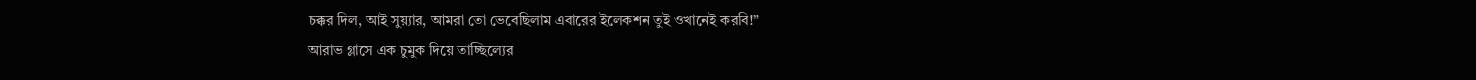চক্কর দিল, আই সুয়্যার, আমরা তো ভেবেছিলাম এবারের ইলেকশন তুই ওখানেই করবি!”
আরাভ গ্লাসে এক চুমুক দিয়ে তাচ্ছিল্যের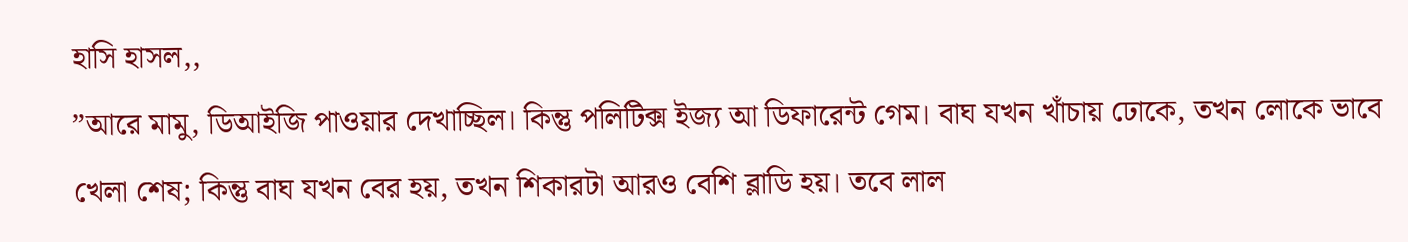হাসি হাসল,,
”আরে মামু, ডিআইজি পাওয়ার দেখাচ্ছিল। কিন্তু পলিটিক্স ইজ্য আ ডিফারেন্ট গেম। বাঘ যখন খাঁচায় ঢোকে, তখন লোকে ভাবে খেলা শেষ; কিন্তু বাঘ যখন বের হয়, তখন শিকারটা আরও বেশি ব্লাডি হয়। তবে লাল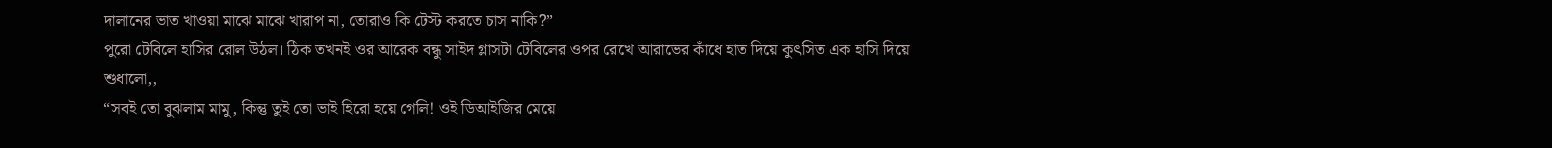দালানের ভাত খাওয়া মাঝে মাঝে খারাপ না, তোরাও কি টেস্ট করতে চাস নাকি?”
পুরো টেবিলে হাসির রোল উঠল। ঠিক তখনই ওর আরেক বন্ধু সাইদ গ্লাসটা টেবিলের ওপর রেখে আরাভের কাঁধে হাত দিয়ে কুৎসিত এক হাসি দিয়ে শুধালো,,
“সবই তো বুঝলাম মামু, কিন্তু তুই তো ভাই হিরো হয়ে গেলি! ওই ডিআইজির মেয়ে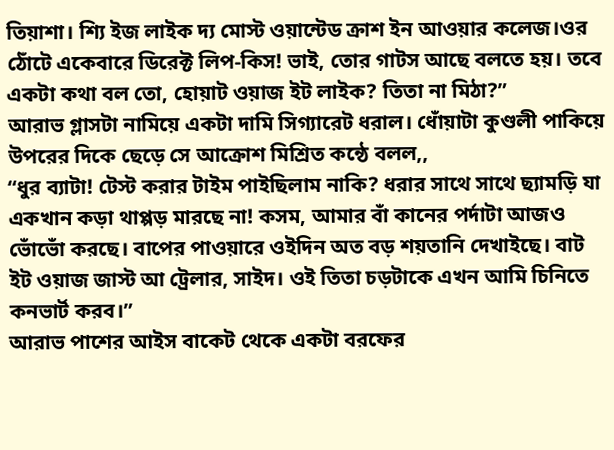তিয়াশা। শ্যি ইজ লাইক দ্য মোস্ট ওয়ান্টেড ক্রাশ ইন আওয়ার কলেজ।ওর ঠোঁটে একেবারে ডিরেক্ট লিপ-কিস! ভাই, তোর গাটস আছে বলতে হয়। তবে একটা কথা বল তো, হোয়াট ওয়াজ ইট লাইক? তিতা না মিঠা?”
আরাভ গ্লাসটা নামিয়ে একটা দামি সিগ্যারেট ধরাল। ধোঁয়াটা কুণ্ডলী পাকিয়ে উপরের দিকে ছেড়ে সে আক্রোশ মিশ্রিত কন্ঠে বলল,,
“ধুর ব্যাটা! টেস্ট করার টাইম পাইছিলাম নাকি? ধরার সাথে সাথে ছ্যামড়ি যা একখান কড়া থাপ্পড় মারছে না! কসম, আমার বাঁ কানের পর্দাটা আজও ভোঁভোঁ করছে। বাপের পাওয়ারে ওইদিন অত বড় শয়তানি দেখাইছে। বাট ইট ওয়াজ জাস্ট আ ট্রেলার, সাইদ। ওই তিতা চড়টাকে এখন আমি চিনিতে কনভার্ট করব।”
আরাভ পাশের আইস বাকেট থেকে একটা বরফের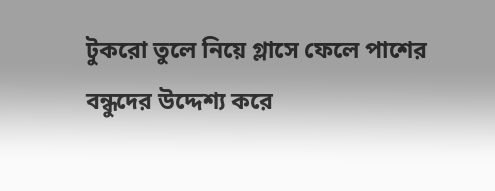টুকরো তুলে নিয়ে গ্লাসে ফেলে পাশের বন্ধুদের উদ্দেশ্য করে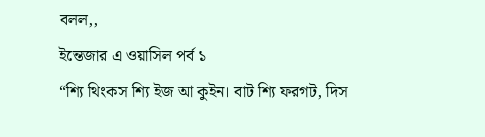বলল,,
ইন্তেজার এ ওয়াসিল পর্ব ১
“শ্যি থিংকস শ্যি ইজ আ কুইন। বাট শ্যি ফরগট, দিস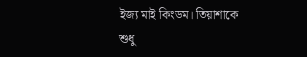ইজ্য মাই কিংডম। তিয়াশাকে শুধু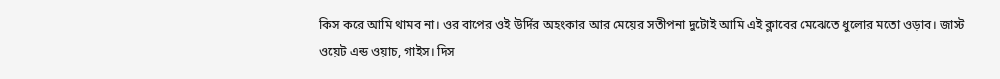কিস করে আমি থামব না। ওর বাপের ওই উর্দির অহংকার আর মেয়ের সতীপনা দুটোই আমি এই ক্লাবের মেঝেতে ধুলোর মতো ওড়াব। জাস্ট ওয়েট এন্ড ওয়াচ, গাইস। দিস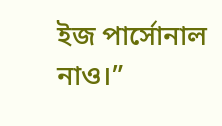ইজ পার্সোনাল নাও।”